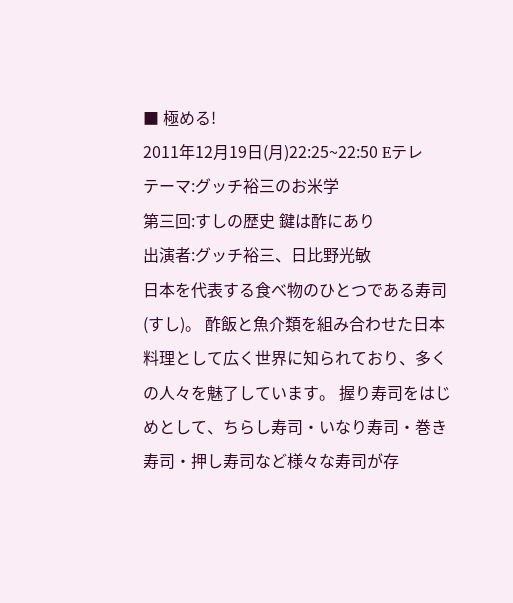■ 極める!
2011年12月19日(月)22:25~22:50 Eテレ
テーマ:グッチ裕三のお米学
第三回:すしの歴史 鍵は酢にあり
出演者:グッチ裕三、日比野光敏
日本を代表する食べ物のひとつである寿司(すし)。 酢飯と魚介類を組み合わせた日本料理として広く世界に知られており、多くの人々を魅了しています。 握り寿司をはじめとして、ちらし寿司・いなり寿司・巻き寿司・押し寿司など様々な寿司が存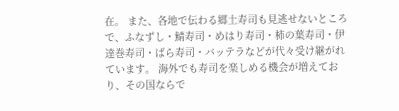在。 また、各地で伝わる郷土寿司も見逃せないところで、ふなずし・鯖寿司・めはり寿司・柿の葉寿司・伊達巻寿司・ばら寿司・バッテラなどが代々受け継がれています。 海外でも寿司を楽しめる機会が増えており、その国ならで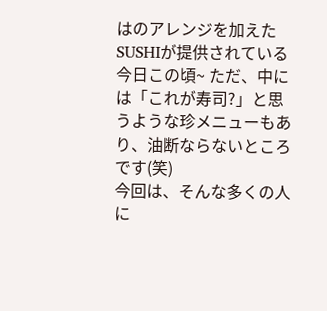はのアレンジを加えたSUSHIが提供されている今日この頃~ ただ、中には「これが寿司?」と思うような珍メニューもあり、油断ならないところです(笑)
今回は、そんな多くの人に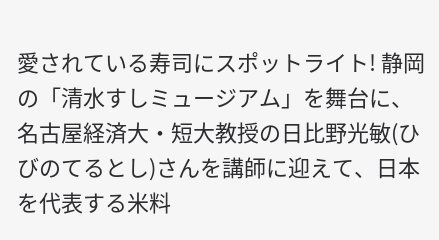愛されている寿司にスポットライト! 静岡の「清水すしミュージアム」を舞台に、名古屋経済大・短大教授の日比野光敏(ひびのてるとし)さんを講師に迎えて、日本を代表する米料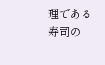理である寿司の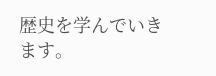歴史を学んでいきます。